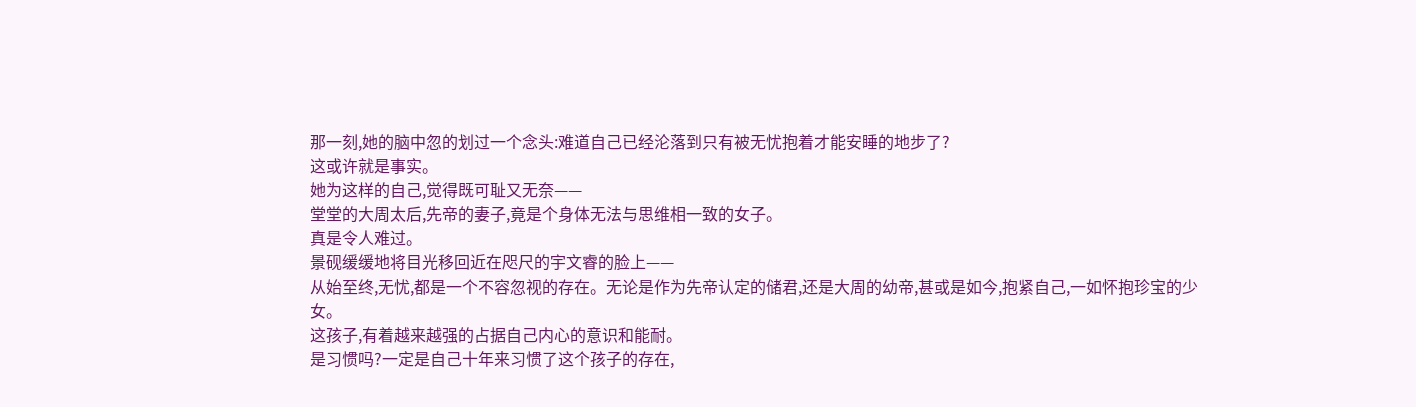那一刻,她的脑中忽的划过一个念头:难道自己已经沦落到只有被无忧抱着才能安睡的地步了?
这或许就是事实。
她为这样的自己,觉得既可耻又无奈——
堂堂的大周太后,先帝的妻子,竟是个身体无法与思维相一致的女子。
真是令人难过。
景砚缓缓地将目光移回近在咫尺的宇文睿的脸上——
从始至终,无忧,都是一个不容忽视的存在。无论是作为先帝认定的储君,还是大周的幼帝,甚或是如今,抱紧自己,一如怀抱珍宝的少女。
这孩子,有着越来越强的占据自己内心的意识和能耐。
是习惯吗?一定是自己十年来习惯了这个孩子的存在,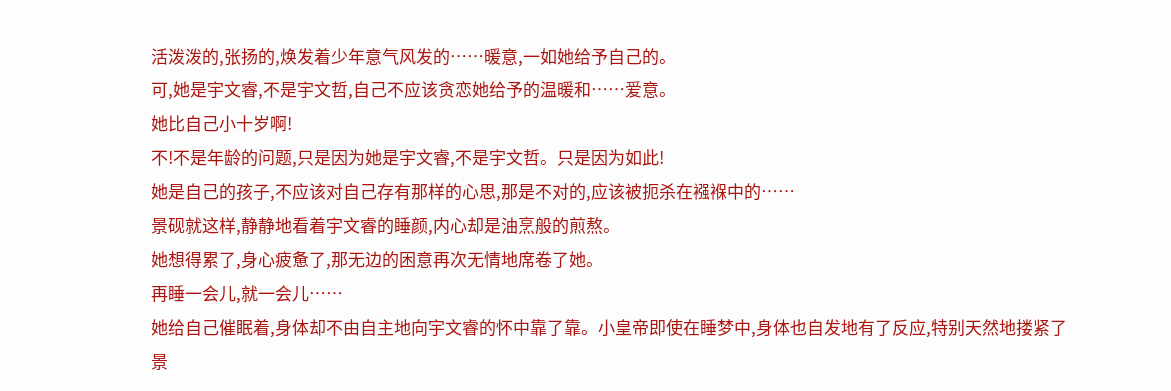活泼泼的,张扬的,焕发着少年意气风发的……暖意,一如她给予自己的。
可,她是宇文睿,不是宇文哲,自己不应该贪恋她给予的温暖和……爱意。
她比自己小十岁啊!
不!不是年龄的问题,只是因为她是宇文睿,不是宇文哲。只是因为如此!
她是自己的孩子,不应该对自己存有那样的心思,那是不对的,应该被扼杀在襁褓中的……
景砚就这样,静静地看着宇文睿的睡颜,内心却是油烹般的煎熬。
她想得累了,身心疲惫了,那无边的困意再次无情地席卷了她。
再睡一会儿,就一会儿……
她给自己催眠着,身体却不由自主地向宇文睿的怀中靠了靠。小皇帝即使在睡梦中,身体也自发地有了反应,特别天然地搂紧了景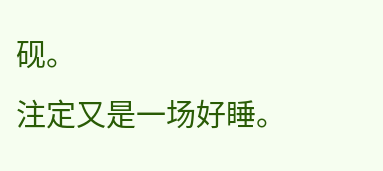砚。
注定又是一场好睡。